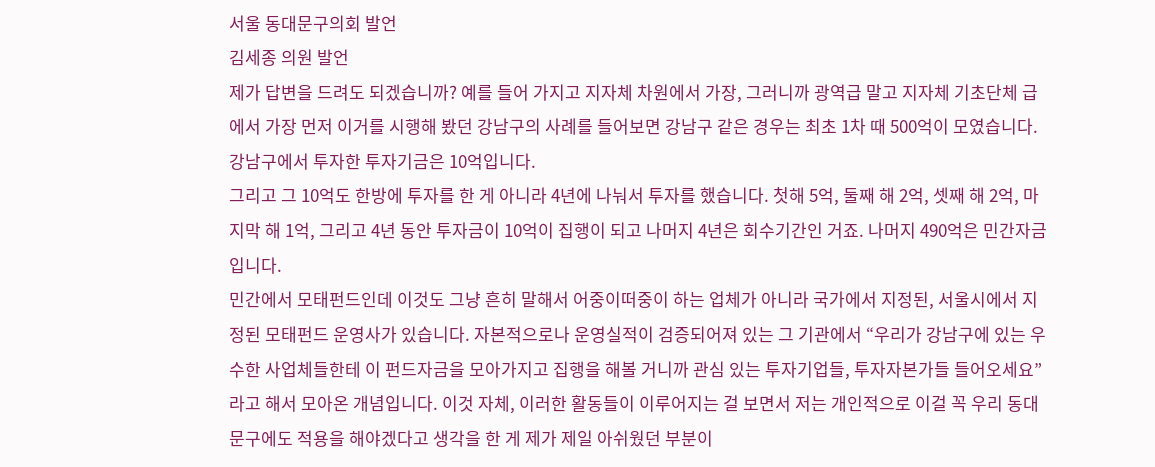서울 동대문구의회 발언
김세종 의원 발언
제가 답변을 드려도 되겠습니까? 예를 들어 가지고 지자체 차원에서 가장, 그러니까 광역급 말고 지자체 기초단체 급에서 가장 먼저 이거를 시행해 봤던 강남구의 사례를 들어보면 강남구 같은 경우는 최초 1차 때 500억이 모였습니다. 강남구에서 투자한 투자기금은 10억입니다.
그리고 그 10억도 한방에 투자를 한 게 아니라 4년에 나눠서 투자를 했습니다. 첫해 5억, 둘째 해 2억, 셋째 해 2억, 마지막 해 1억, 그리고 4년 동안 투자금이 10억이 집행이 되고 나머지 4년은 회수기간인 거죠. 나머지 490억은 민간자금입니다.
민간에서 모태펀드인데 이것도 그냥 흔히 말해서 어중이떠중이 하는 업체가 아니라 국가에서 지정된, 서울시에서 지정된 모태펀드 운영사가 있습니다. 자본적으로나 운영실적이 검증되어져 있는 그 기관에서 “우리가 강남구에 있는 우수한 사업체들한테 이 펀드자금을 모아가지고 집행을 해볼 거니까 관심 있는 투자기업들, 투자자본가들 들어오세요”라고 해서 모아온 개념입니다. 이것 자체, 이러한 활동들이 이루어지는 걸 보면서 저는 개인적으로 이걸 꼭 우리 동대문구에도 적용을 해야겠다고 생각을 한 게 제가 제일 아쉬웠던 부분이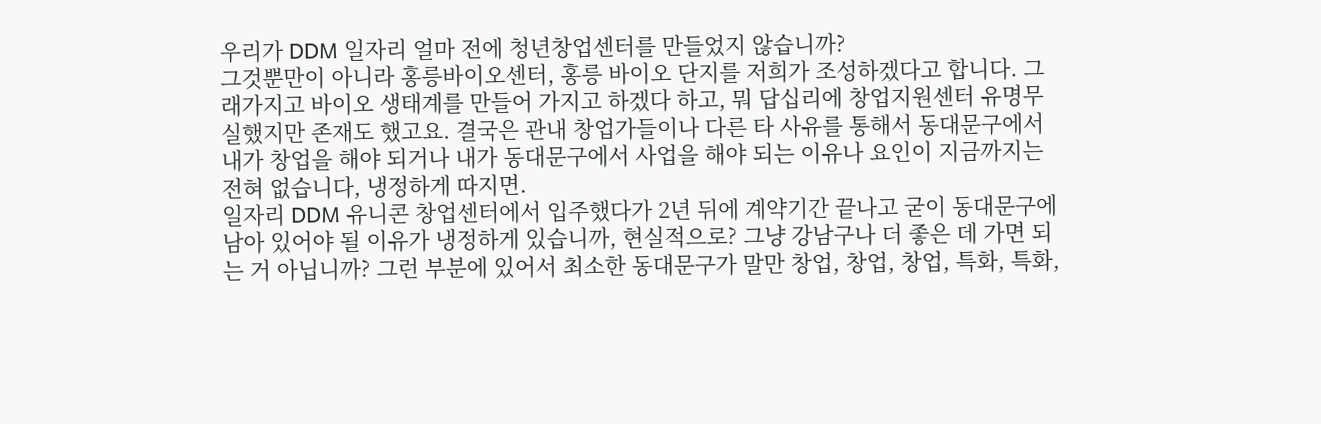우리가 DDM 일자리 얼마 전에 청년창업센터를 만들었지 않습니까?
그것뿐만이 아니라 홍릉바이오센터, 홍릉 바이오 단지를 저희가 조성하겠다고 합니다. 그래가지고 바이오 생태계를 만들어 가지고 하겠다 하고, 뭐 답십리에 창업지원센터 유명무실했지만 존재도 했고요. 결국은 관내 창업가들이나 다른 타 사유를 통해서 동대문구에서 내가 창업을 해야 되거나 내가 동대문구에서 사업을 해야 되는 이유나 요인이 지금까지는 전혀 없습니다, 냉정하게 따지면.
일자리 DDM 유니콘 창업센터에서 입주했다가 2년 뒤에 계약기간 끝나고 굳이 동대문구에 남아 있어야 될 이유가 냉정하게 있습니까, 현실적으로? 그냥 강남구나 더 좋은 데 가면 되는 거 아닙니까? 그런 부분에 있어서 최소한 동대문구가 말만 창업, 창업, 창업, 특화, 특화,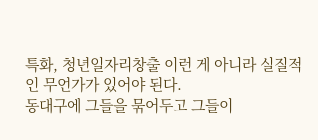특화, 청년일자리창출 이런 게 아니라 실질적인 무언가가 있어야 된다.
동대구에 그들을 묶어두고 그들이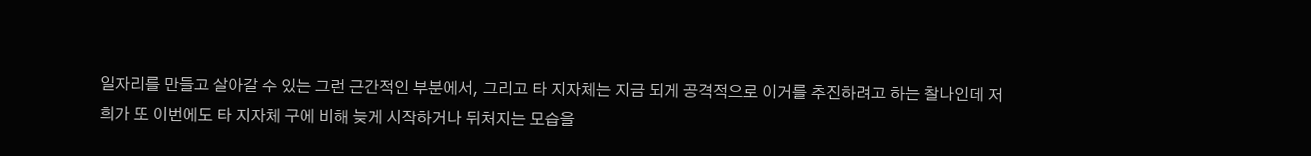일자리를 만들고 살아갈 수 있는 그런 근간적인 부분에서, 그리고 타 지자체는 지금 되게 공격적으로 이거를 추진하려고 하는 찰나인데 저희가 또 이번에도 타 지자체 구에 비해 늦게 시작하거나 뒤처지는 모습을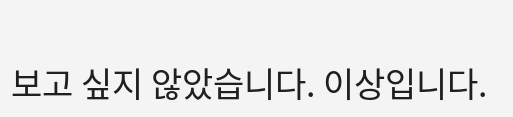보고 싶지 않았습니다. 이상입니다.